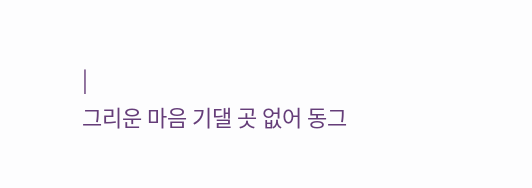|
그리운 마음 기댈 곳 없어 동그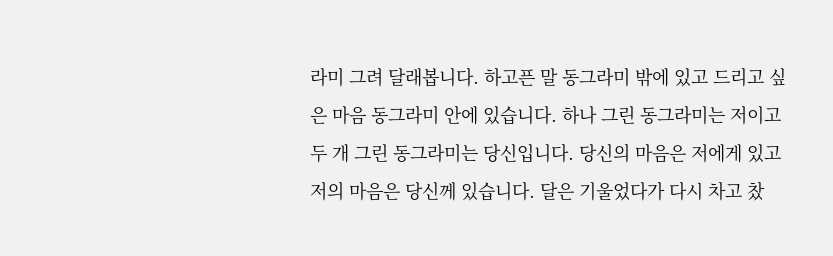라미 그려 달래봅니다. 하고픈 말 동그라미 밖에 있고 드리고 싶은 마음 동그라미 안에 있습니다. 하나 그린 동그라미는 저이고 두 개 그린 동그라미는 당신입니다. 당신의 마음은 저에게 있고 저의 마음은 당신께 있습니다. 달은 기울었다가 다시 차고 찼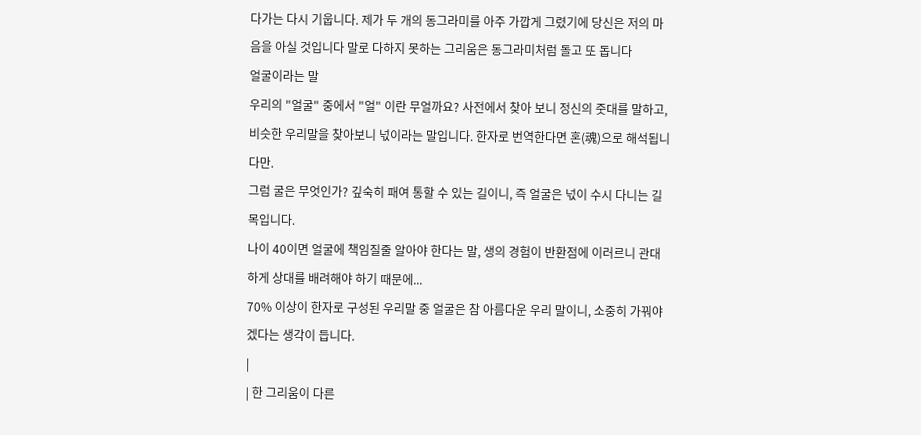다가는 다시 기웁니다. 제가 두 개의 동그라미를 아주 가깝게 그렸기에 당신은 저의 마음을 아실 것입니다 말로 다하지 못하는 그리움은 동그라미처럼 돌고 또 돕니다
얼굴이라는 말
우리의 "얼굴" 중에서 "얼" 이란 무얼까요? 사전에서 찾아 보니 정신의 줏대를 말하고, 비슷한 우리말을 찾아보니 넋이라는 말입니다. 한자로 번역한다면 혼(魂)으로 해석됩니다만.
그럼 굴은 무엇인가? 깊숙히 패여 통할 수 있는 길이니, 즉 얼굴은 넋이 수시 다니는 길목입니다.
나이 40이면 얼굴에 책임질줄 알아야 한다는 말, 생의 경험이 반환점에 이러르니 관대하게 상대를 배려해야 하기 때문에...
70% 이상이 한자로 구성된 우리말 중 얼굴은 참 아름다운 우리 말이니, 소중히 가꿔야겠다는 생각이 듭니다.
|
| 한 그리움이 다른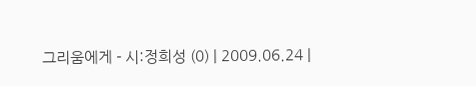그리움에게 - 시:정희성 (0) | 2009.06.24 |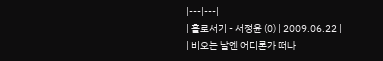|---|---|
| 홀로서기 - 서정윤 (0) | 2009.06.22 |
| 비오는 날엔 어디론가 떠나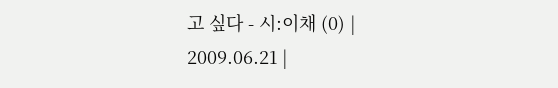고 싶다 - 시:이채 (0) | 2009.06.21 |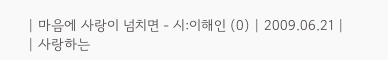| 마음에 사랑이 넘치면 - 시:이해인 (0) | 2009.06.21 |
| 사랑하는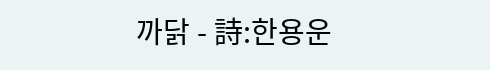까닭 - 詩:한용운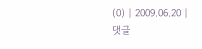(0) | 2009.06.20 |
댓글